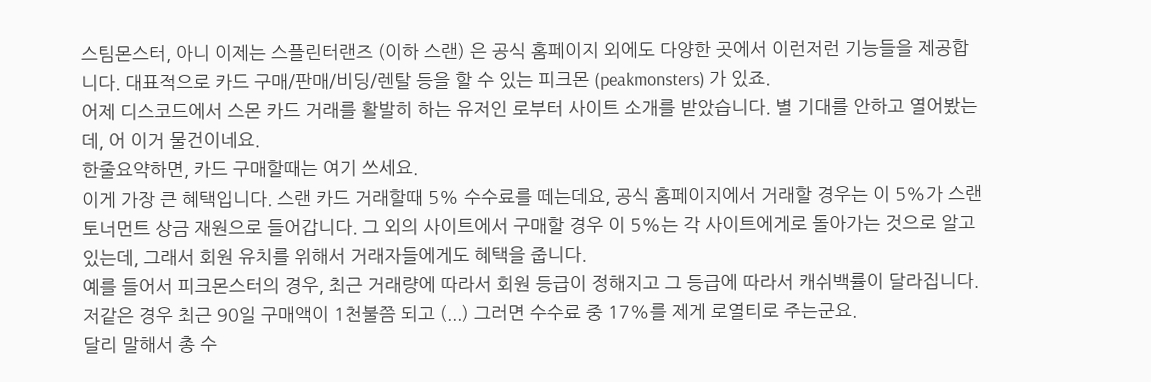스팀몬스터, 아니 이제는 스플린터랜즈 (이하 스랜) 은 공식 홈페이지 외에도 다양한 곳에서 이런저런 기능들을 제공합니다. 대표적으로 카드 구매/판매/비딩/렌탈 등을 할 수 있는 피크몬 (peakmonsters) 가 있죠.
어제 디스코드에서 스몬 카드 거래를 활발히 하는 유저인 로부터 사이트 소개를 받았습니다. 별 기대를 안하고 열어봤는데, 어 이거 물건이네요.
한줄요약하면, 카드 구매할때는 여기 쓰세요.
이게 가장 큰 혜택입니다. 스랜 카드 거래할때 5% 수수료를 떼는데요, 공식 홈페이지에서 거래할 경우는 이 5%가 스랜 토너먼트 상금 재원으로 들어갑니다. 그 외의 사이트에서 구매할 경우 이 5%는 각 사이트에게로 돌아가는 것으로 알고 있는데, 그래서 회원 유치를 위해서 거래자들에게도 혜택을 줍니다.
예를 들어서 피크몬스터의 경우, 최근 거래량에 따라서 회원 등급이 정해지고 그 등급에 따라서 캐쉬백률이 달라집니다. 저같은 경우 최근 90일 구매액이 1천불쯤 되고 (...) 그러면 수수료 중 17%를 제게 로열티로 주는군요.
달리 말해서 총 수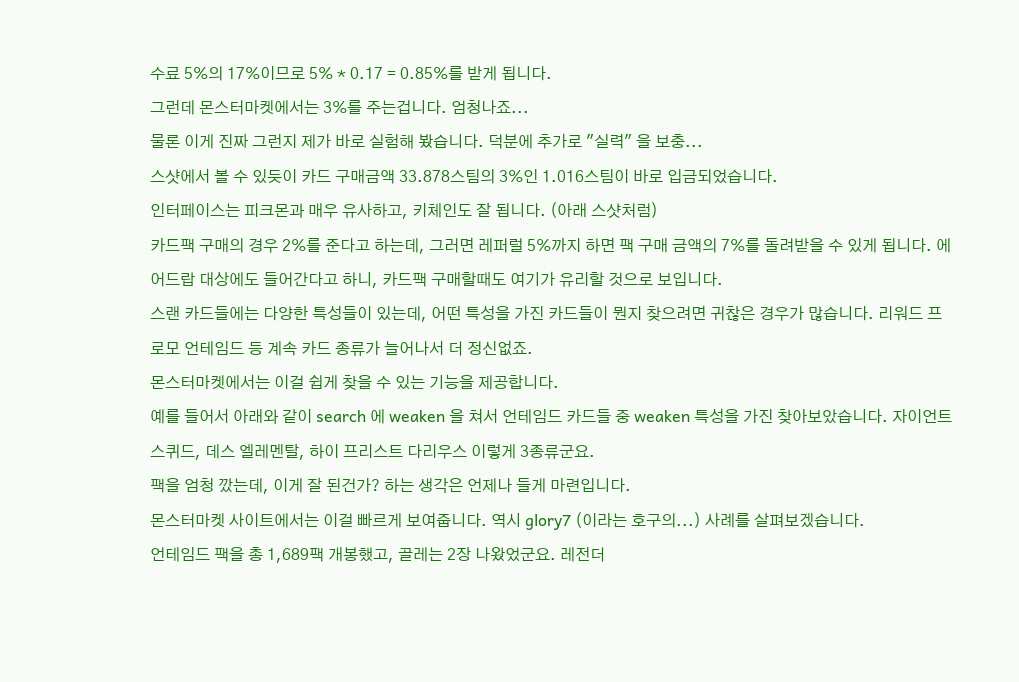수료 5%의 17%이므로 5% * 0.17 = 0.85%를 받게 됩니다.
그런데 몬스터마켓에서는 3%를 주는겁니다. 엄청나죠...
물론 이게 진짜 그런지 제가 바로 실험해 봤습니다. 덕분에 추가로 "실력" 을 보충...
스샷에서 볼 수 있듯이 카드 구매금액 33.878스팀의 3%인 1.016스팀이 바로 입금되었습니다.
인터페이스는 피크몬과 매우 유사하고, 키체인도 잘 됩니다. (아래 스샷처럼)
카드팩 구매의 경우 2%를 준다고 하는데, 그러면 레퍼럴 5%까지 하면 팩 구매 금액의 7%를 돌려받을 수 있게 됩니다. 에어드랍 대상에도 들어간다고 하니, 카드팩 구매할때도 여기가 유리할 것으로 보입니다.
스랜 카드들에는 다양한 특성들이 있는데, 어떤 특성을 가진 카드들이 뭔지 찾으려면 귀찮은 경우가 많습니다. 리워드 프로모 언테임드 등 계속 카드 종류가 늘어나서 더 정신없죠.
몬스터마켓에서는 이걸 쉽게 찾을 수 있는 기능을 제공합니다.
예를 들어서 아래와 같이 search 에 weaken 을 쳐서 언테임드 카드들 중 weaken 특성을 가진 찾아보았습니다. 자이언트 스퀴드, 데스 엘레멘탈, 하이 프리스트 다리우스 이렇게 3종류군요.
팩을 엄청 깠는데, 이게 잘 된건가? 하는 생각은 언제나 들게 마련입니다.
몬스터마켓 사이트에서는 이걸 빠르게 보여줍니다. 역시 glory7 (이라는 호구의...) 사례를 살펴보겠습니다.
언테임드 팩을 총 1,689팩 개봉했고, 골레는 2장 나왔었군요. 레전더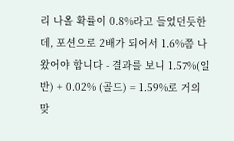리 나올 확률이 0.8%라고 들었던듯한데, 포션으로 2배가 되어서 1.6%쯤 나왔어야 합니다 - 결과를 보니 1.57%(일반) + 0.02% (골드) = 1.59%로 거의 맞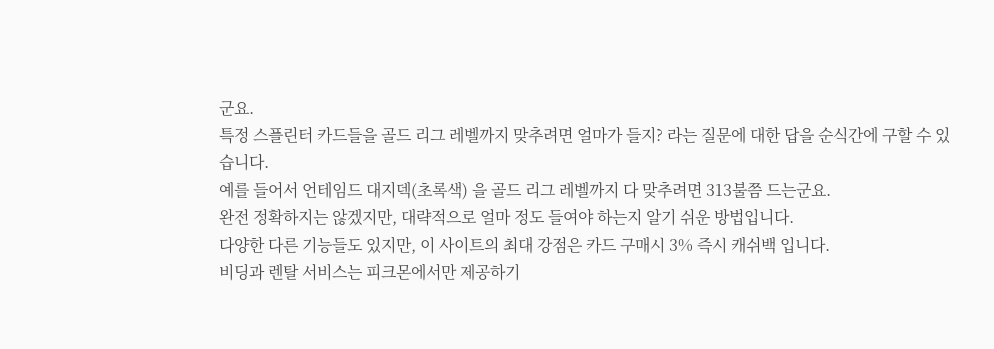군요.
특정 스플린터 카드들을 골드 리그 레벨까지 맞추려면 얼마가 들지? 라는 질문에 대한 답을 순식간에 구할 수 있습니다.
예를 들어서 언테임드 대지덱(초록색) 을 골드 리그 레벨까지 다 맞추려면 313불쯤 드는군요.
완전 정확하지는 않겠지만, 대략적으로 얼마 정도 들여야 하는지 알기 쉬운 방법입니다.
다양한 다른 기능들도 있지만, 이 사이트의 최대 강점은 카드 구매시 3% 즉시 캐쉬백 입니다.
비딩과 렌탈 서비스는 피크몬에서만 제공하기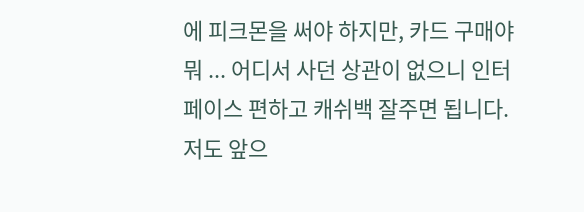에 피크몬을 써야 하지만, 카드 구매야 뭐 ... 어디서 사던 상관이 없으니 인터페이스 편하고 캐쉬백 잘주면 됩니다.
저도 앞으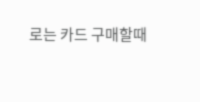로는 카드 구매할때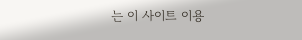는 이 사이트 이용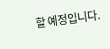할 예정입니다.